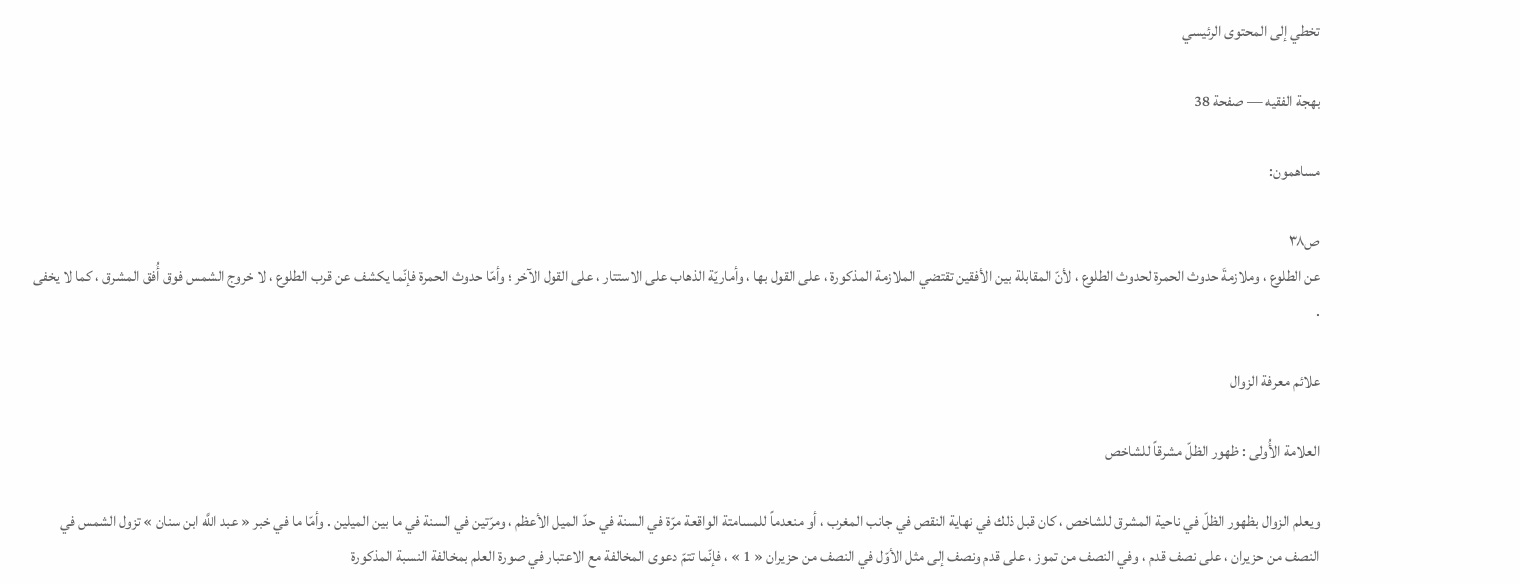تخطي إلى المحتوى الرئيسي

بهجة الفقيه — صفحة 38

مساهمون:

ص٣٨
عن الطلوع ، وملازمةَ حدوث الحمرة لحدوث الطلوع ، لأنّ المقابلة بين الأفقين تقتضي الملازمة المذكورة ، على القول بها ، وأماريّة الذهاب على الاستتار ، على القول الآخر ؛ وأمّا حدوث الحمرة فإنّما يكشف عن قرب الطلوع ، لا خروج الشمس فوق أُفق المشرق ، كما لا يخفى .

علائم معرفة الزوال

العلامة الأُولى : ظهور الظلّ مشرقاً للشاخص

ويعلم الزوال بظهور الظلّ في ناحية المشرق للشاخص ، كان قبل ذلك في نهاية النقص في جانب المغرب ، أو منعدماً للمسامتة الواقعة مرّة في السنة في حدّ الميل الأعظم ، ومرّتين في السنة في ما بين الميلين . وأمّا ما في خبر « عبد اللَّه ابن سنان » تزول الشمس في النصف من حزيران ، على نصف قدم ، وفي النصف من تموز ، على قدم ونصف إلى مثل الأوّل في النصف من حزيران « 1 » ، فإنّما تتمّ دعوى المخالفة مع الاعتبار في صورة العلم بمخالفة النسبة المذكورة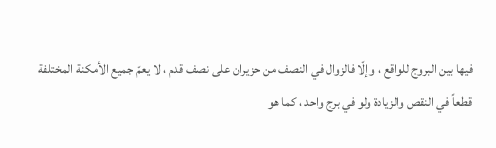فيها بين البروج للواقع ، وإلّا فالزوال في النصف من حزيران على نصف قدم ، لا يعمّ جميع الأمكنة المختلفة قطعاً في النقص والزيادة ولو في برج واحد ، كما هو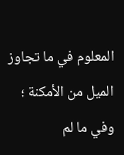المعلوم في ما تجاوز الميل من الأمكنة ؛ وفي ما لم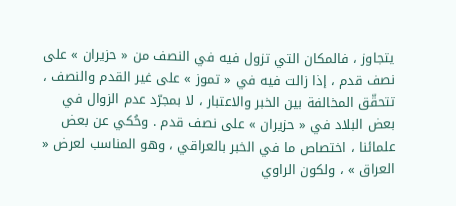يتجاوز ، فالمكان التي تزول فيه في النصف من « حزيران » على نصف قدم ، إذا زالت فيه في « تموز » على غير القدم والنصف ، تتحقّق المخالفة بين الخبر والاعتبار ، لا بمجرّد عدم الزوال في بعض البلاد في « حزيران » على نصف قدم . وحُكي عن بعض علمائنا ، اختصاص ما في الخبر بالعراقي ، وهو المناسب لعرض « العراق » ، ولكون الراوي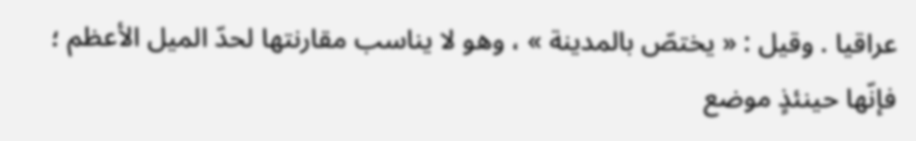عراقيا . وقيل : « يختصّ بالمدينة » ، وهو لا يناسب مقارنتها لحدّ الميل الأعظم ؛ فإنّها حينئذٍ موضع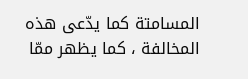المسامتة كما يدّعى هذه المخالفة ، كما يظهر ممّا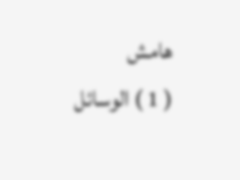هامش
( 1 ) الوسائل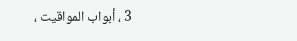3 ، أبواب المواقيت ،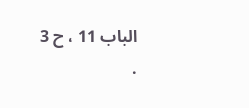الباب 11 ، ح 3 .